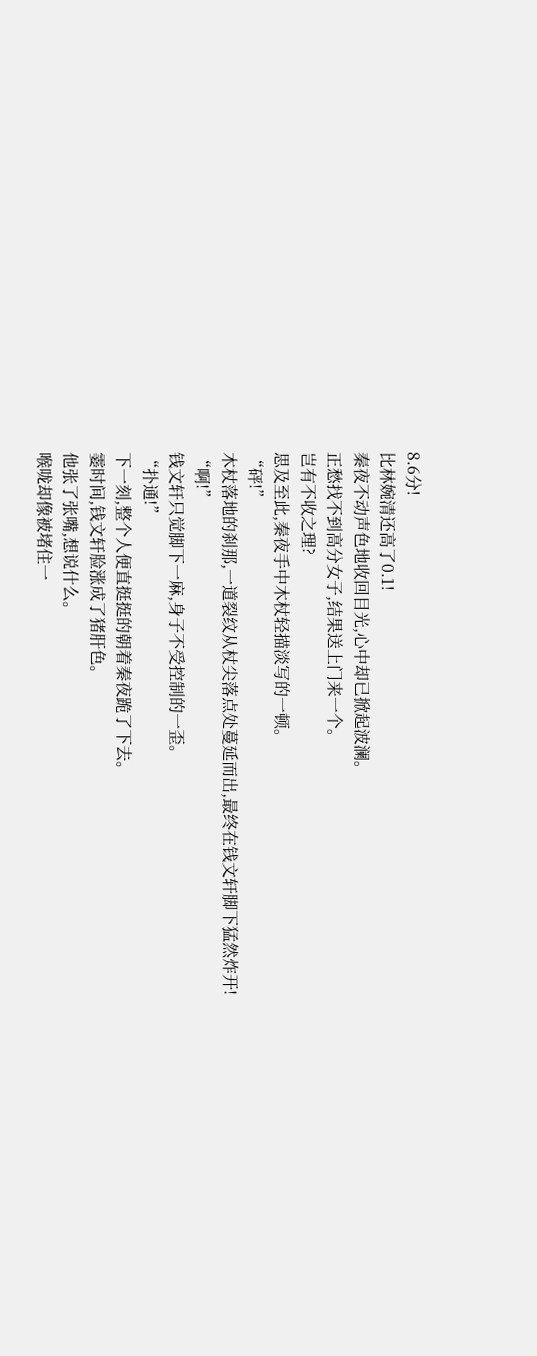8.6分!
比林婉清还高了0.1!
秦夜不动声色地收回目光,心中却已掀起波澜。
正愁找不到高分女子,结果送上门来一个。
岂有不收之理?
思及至此,秦夜手中木杖轻描淡写的一顿。
“砰!”
木杖落地的刹那,一道裂纹从杖尖落点处蔓延而出,最终在钱文轩脚下猛然炸开!
“啊!”
钱文轩只觉脚下一麻,身子不受控制的一歪。
“扑通!”
下一刻,整个人便直挺挺的朝着秦夜跪了下去。
霎时间,钱文轩脸涨成了猪肝色。
他张了张嘴,想说什么。
喉咙却像被堵住一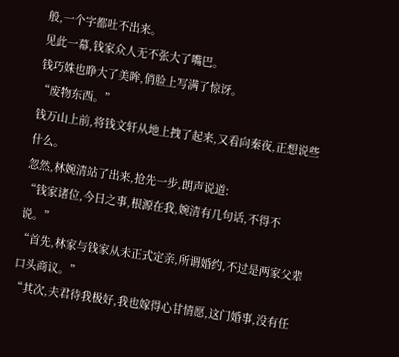般,一个字都吐不出来。
见此一幕,钱家众人无不张大了嘴巴。
钱巧姝也睁大了美眸,俏脸上写满了惊讶。
“废物东西。”
钱万山上前,将钱文轩从地上拽了起来,又看向秦夜,正想说些什么。
忽然,林婉清站了出来,抢先一步,朗声说道:
“钱家诸位,今日之事,根源在我,婉清有几句话,不得不说。”
“首先,林家与钱家从未正式定亲,所谓婚约,不过是两家父辈口头商议。”
“其次,夫君待我极好,我也嫁得心甘情愿,这门婚事,没有任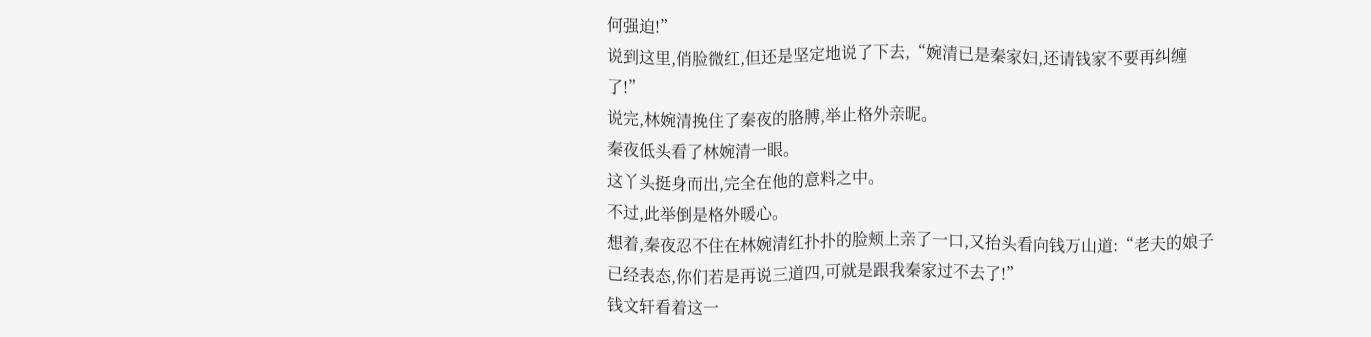何强迫!”
说到这里,俏脸微红,但还是坚定地说了下去,“婉清已是秦家妇,还请钱家不要再纠缠了!”
说完,林婉清挽住了秦夜的胳膊,举止格外亲昵。
秦夜低头看了林婉清一眼。
这丫头挺身而出,完全在他的意料之中。
不过,此举倒是格外暖心。
想着,秦夜忍不住在林婉清红扑扑的脸颊上亲了一口,又抬头看向钱万山道:“老夫的娘子已经表态,你们若是再说三道四,可就是跟我秦家过不去了!”
钱文轩看着这一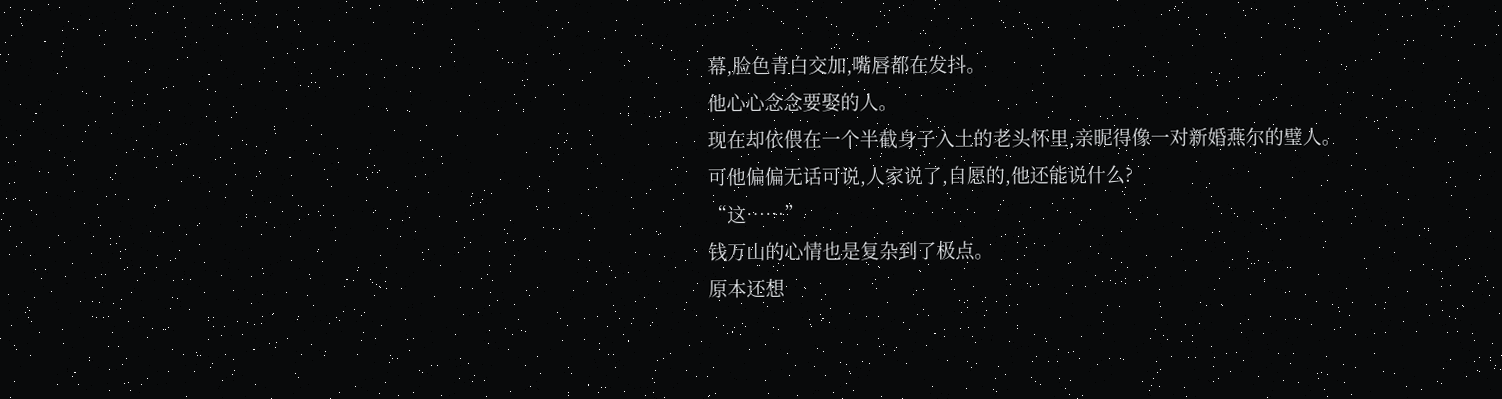幕,脸色青白交加,嘴唇都在发抖。
他心心念念要娶的人。
现在却依偎在一个半截身子入土的老头怀里,亲昵得像一对新婚燕尔的璧人。
可他偏偏无话可说,人家说了,自愿的,他还能说什么?
“这……”
钱万山的心情也是复杂到了极点。
原本还想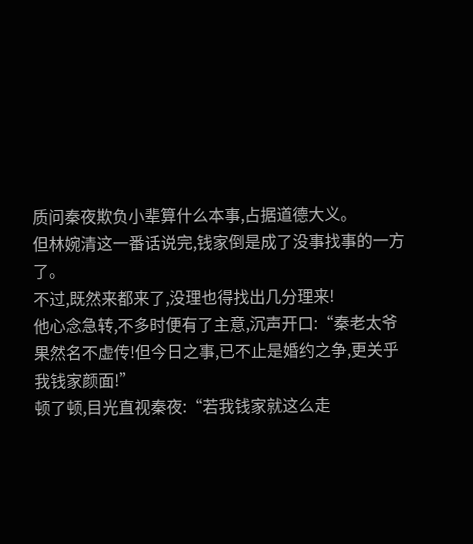质问秦夜欺负小辈算什么本事,占据道德大义。
但林婉清这一番话说完,钱家倒是成了没事找事的一方了。
不过,既然来都来了,没理也得找出几分理来!
他心念急转,不多时便有了主意,沉声开口:“秦老太爷果然名不虚传!但今日之事,已不止是婚约之争,更关乎我钱家颜面!”
顿了顿,目光直视秦夜:“若我钱家就这么走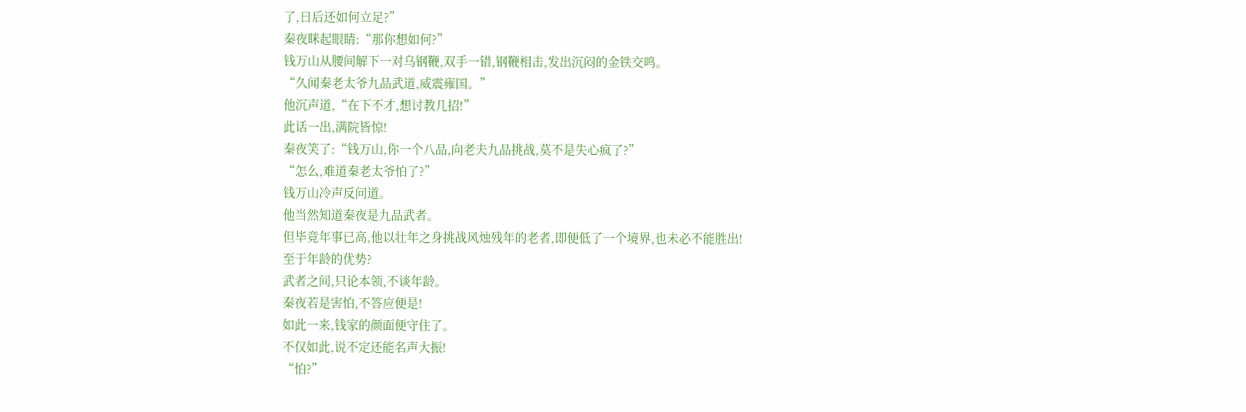了,日后还如何立足?”
秦夜眯起眼睛:“那你想如何?”
钱万山从腰间解下一对乌钢鞭,双手一错,钢鞭相击,发出沉闷的金铁交鸣。
“久闻秦老太爷九品武道,威震雍国。”
他沉声道,“在下不才,想讨教几招!”
此话一出,满院皆惊!
秦夜笑了:“钱万山,你一个八品,向老夫九品挑战,莫不是失心疯了?”
“怎么,难道秦老太爷怕了?”
钱万山冷声反问道。
他当然知道秦夜是九品武者。
但毕竟年事已高,他以壮年之身挑战风烛残年的老者,即便低了一个境界,也未必不能胜出!
至于年龄的优势?
武者之间,只论本领,不谈年龄。
秦夜若是害怕,不答应便是!
如此一来,钱家的颜面便守住了。
不仅如此,说不定还能名声大振!
“怕?”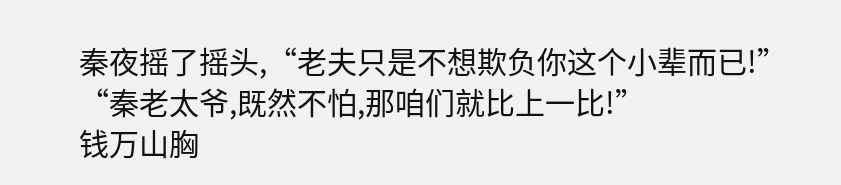秦夜摇了摇头,“老夫只是不想欺负你这个小辈而已!”
“秦老太爷,既然不怕,那咱们就比上一比!”
钱万山胸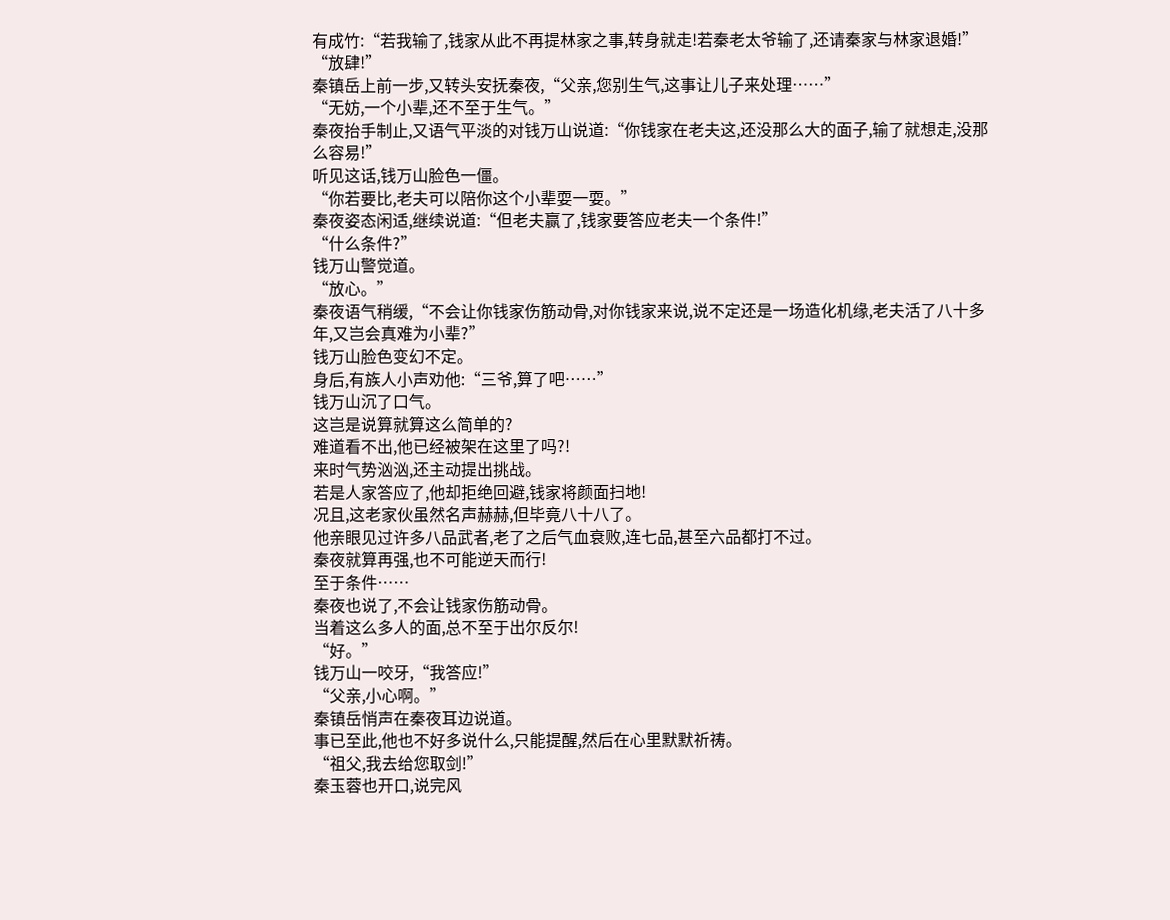有成竹:“若我输了,钱家从此不再提林家之事,转身就走!若秦老太爷输了,还请秦家与林家退婚!”
“放肆!”
秦镇岳上前一步,又转头安抚秦夜,“父亲,您别生气,这事让儿子来处理……”
“无妨,一个小辈,还不至于生气。”
秦夜抬手制止,又语气平淡的对钱万山说道:“你钱家在老夫这,还没那么大的面子,输了就想走,没那么容易!”
听见这话,钱万山脸色一僵。
“你若要比,老夫可以陪你这个小辈耍一耍。”
秦夜姿态闲适,继续说道:“但老夫赢了,钱家要答应老夫一个条件!”
“什么条件?”
钱万山警觉道。
“放心。”
秦夜语气稍缓,“不会让你钱家伤筋动骨,对你钱家来说,说不定还是一场造化机缘,老夫活了八十多年,又岂会真难为小辈?”
钱万山脸色变幻不定。
身后,有族人小声劝他:“三爷,算了吧……”
钱万山沉了口气。
这岂是说算就算这么简单的?
难道看不出,他已经被架在这里了吗?!
来时气势汹汹,还主动提出挑战。
若是人家答应了,他却拒绝回避,钱家将颜面扫地!
况且,这老家伙虽然名声赫赫,但毕竟八十八了。
他亲眼见过许多八品武者,老了之后气血衰败,连七品,甚至六品都打不过。
秦夜就算再强,也不可能逆天而行!
至于条件……
秦夜也说了,不会让钱家伤筋动骨。
当着这么多人的面,总不至于出尔反尔!
“好。”
钱万山一咬牙,“我答应!”
“父亲,小心啊。”
秦镇岳悄声在秦夜耳边说道。
事已至此,他也不好多说什么,只能提醒,然后在心里默默祈祷。
“祖父,我去给您取剑!”
秦玉蓉也开口,说完风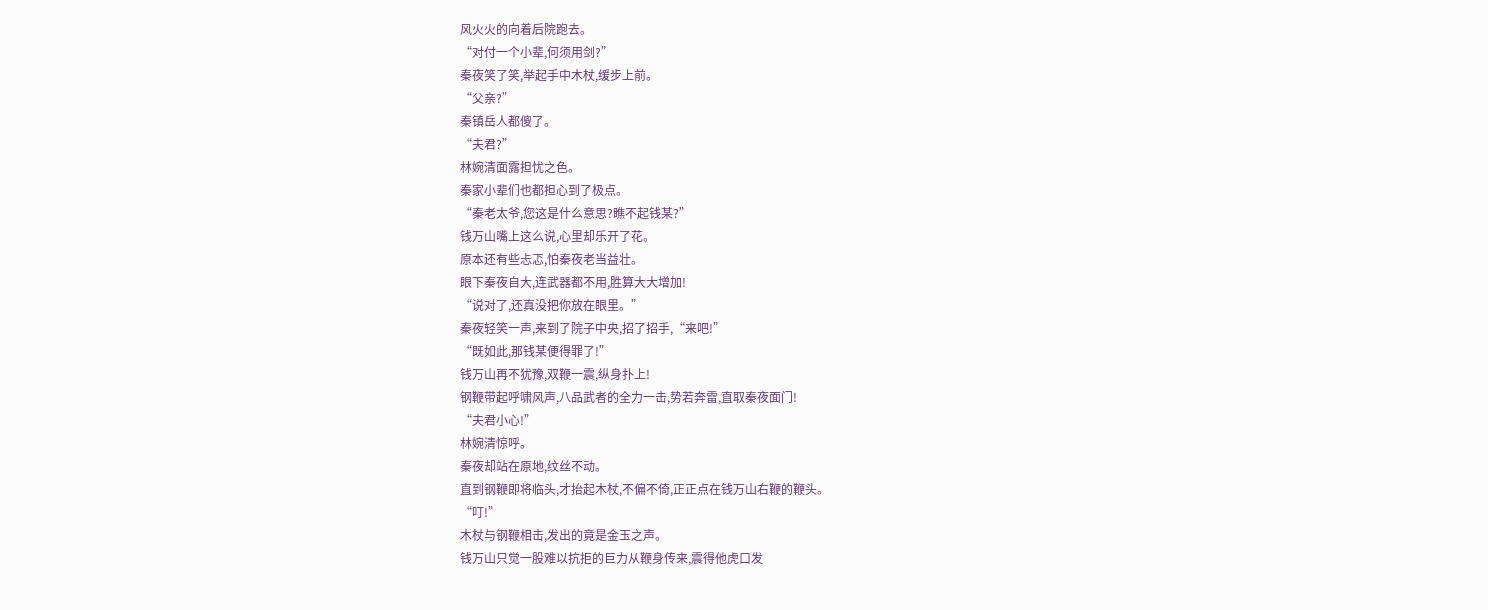风火火的向着后院跑去。
“对付一个小辈,何须用剑?”
秦夜笑了笑,举起手中木杖,缓步上前。
“父亲?”
秦镇岳人都傻了。
“夫君?”
林婉清面露担忧之色。
秦家小辈们也都担心到了极点。
“秦老太爷,您这是什么意思?瞧不起钱某?”
钱万山嘴上这么说,心里却乐开了花。
原本还有些忐忑,怕秦夜老当益壮。
眼下秦夜自大,连武器都不用,胜算大大增加!
“说对了,还真没把你放在眼里。”
秦夜轻笑一声,来到了院子中央,招了招手,“来吧!”
“既如此,那钱某便得罪了!”
钱万山再不犹豫,双鞭一震,纵身扑上!
钢鞭带起呼啸风声,八品武者的全力一击,势若奔雷,直取秦夜面门!
“夫君小心!”
林婉清惊呼。
秦夜却站在原地,纹丝不动。
直到钢鞭即将临头,才抬起木杖,不偏不倚,正正点在钱万山右鞭的鞭头。
“叮!”
木杖与钢鞭相击,发出的竟是金玉之声。
钱万山只觉一股难以抗拒的巨力从鞭身传来,震得他虎口发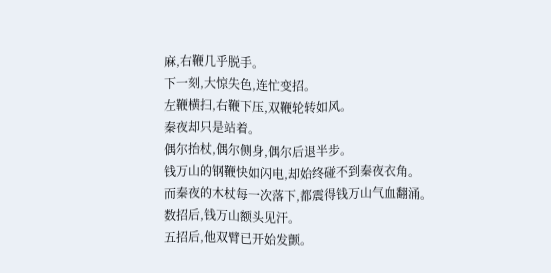麻,右鞭几乎脱手。
下一刻,大惊失色,连忙变招。
左鞭横扫,右鞭下压,双鞭轮转如风。
秦夜却只是站着。
偶尔抬杖,偶尔侧身,偶尔后退半步。
钱万山的钢鞭快如闪电,却始终碰不到秦夜衣角。
而秦夜的木杖每一次落下,都震得钱万山气血翻涌。
数招后,钱万山额头见汗。
五招后,他双臂已开始发颤。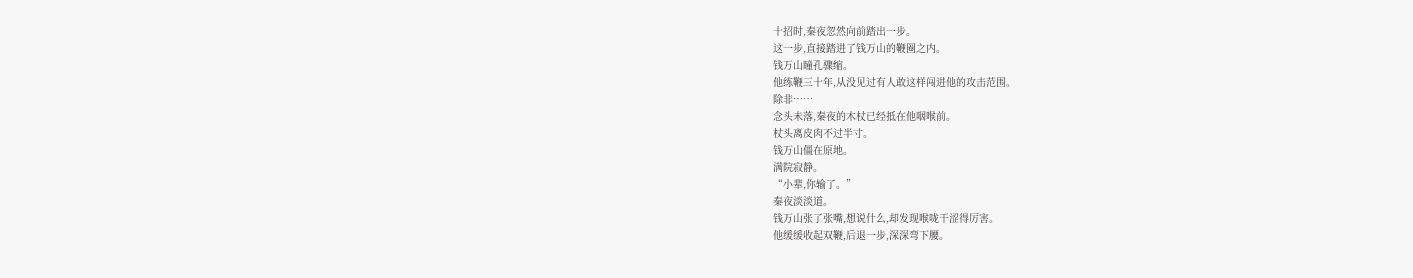十招时,秦夜忽然向前踏出一步。
这一步,直接踏进了钱万山的鞭圈之内。
钱万山瞳孔骤缩。
他练鞭三十年,从没见过有人敢这样闯进他的攻击范围。
除非……
念头未落,秦夜的木杖已经抵在他咽喉前。
杖头离皮肉不过半寸。
钱万山僵在原地。
满院寂静。
“小辈,你输了。”
秦夜淡淡道。
钱万山张了张嘴,想说什么,却发现喉咙干涩得厉害。
他缓缓收起双鞭,后退一步,深深弯下腰。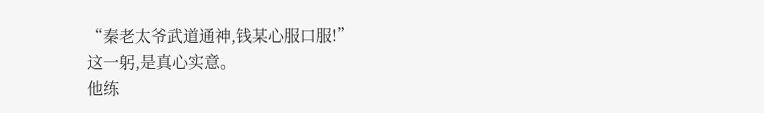“秦老太爷武道通神,钱某心服口服!”
这一躬,是真心实意。
他练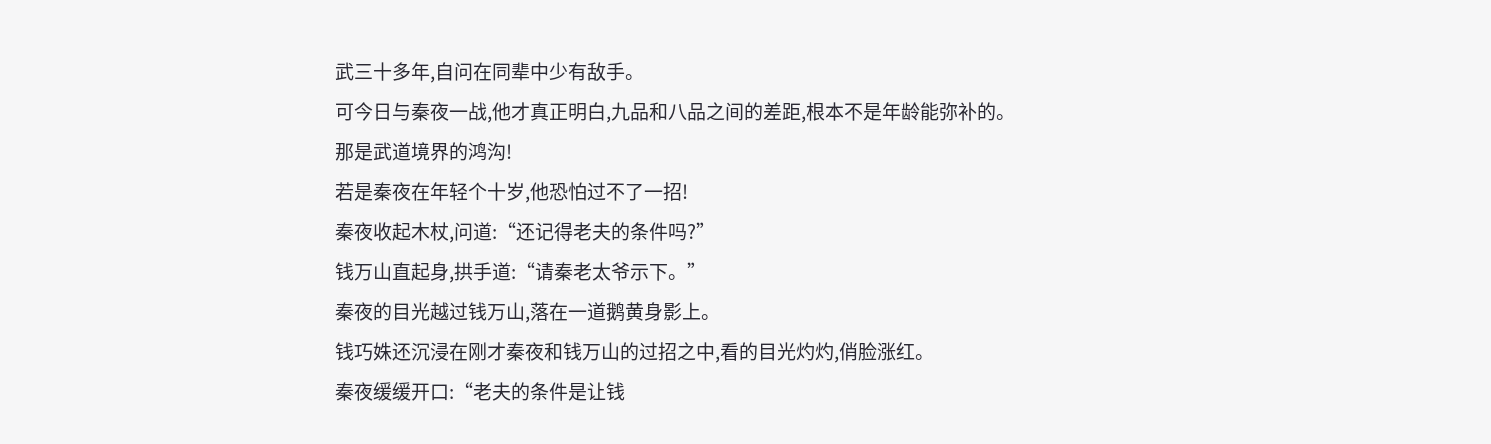武三十多年,自问在同辈中少有敌手。
可今日与秦夜一战,他才真正明白,九品和八品之间的差距,根本不是年龄能弥补的。
那是武道境界的鸿沟!
若是秦夜在年轻个十岁,他恐怕过不了一招!
秦夜收起木杖,问道:“还记得老夫的条件吗?”
钱万山直起身,拱手道:“请秦老太爷示下。”
秦夜的目光越过钱万山,落在一道鹅黄身影上。
钱巧姝还沉浸在刚才秦夜和钱万山的过招之中,看的目光灼灼,俏脸涨红。
秦夜缓缓开口:“老夫的条件是让钱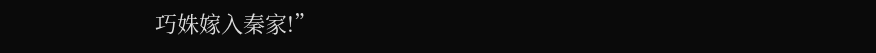巧姝嫁入秦家!”